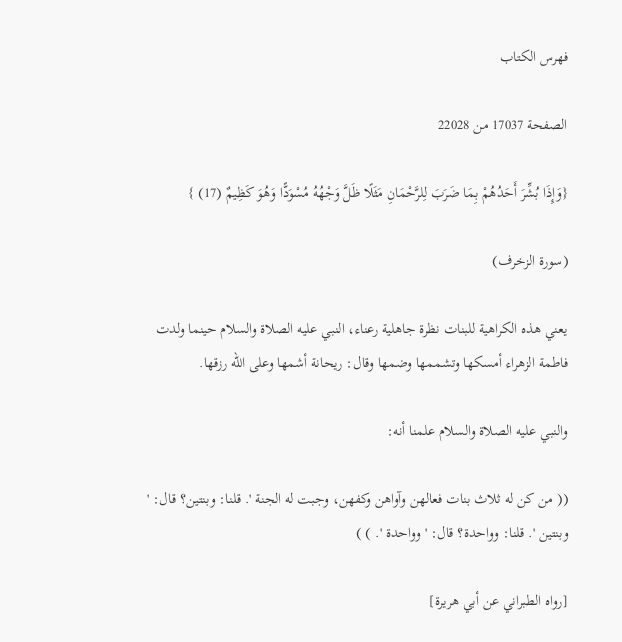فهرس الكتاب

الصفحة 17037 من 22028

{وَإِذَا بُشِّرَ أَحَدُهُمْ بِمَا ضَرَبَ لِلرَّحْمَانِ مَثَلًا ظَلَّ وَجْهُهُ مُسْوَدًّا وَهُوَ كَظِيمٌ (17) }

(سورة الزخرف)

يعني هذه الكراهية للبنات نظرة جاهلية رعناء، النبي عليه الصلاة والسلام حينما ولدت فاطمة الزهراء أمسكها وتشممها وضمها وقال: ريحانة أشمها وعلى الله رزقها.

والنبي عليه الصلاة والسلام علمنا أنه:

(( من كن له ثلاث بنات فعالهن وآواهن وكفهن، وجبت له الجنة '. قلنا: وبنتين؟ قال: ' وبنتين '. قلنا: وواحدة؟ قال: ' وواحدة '. ) )

[رواه الطبراني عن أبي هريرة]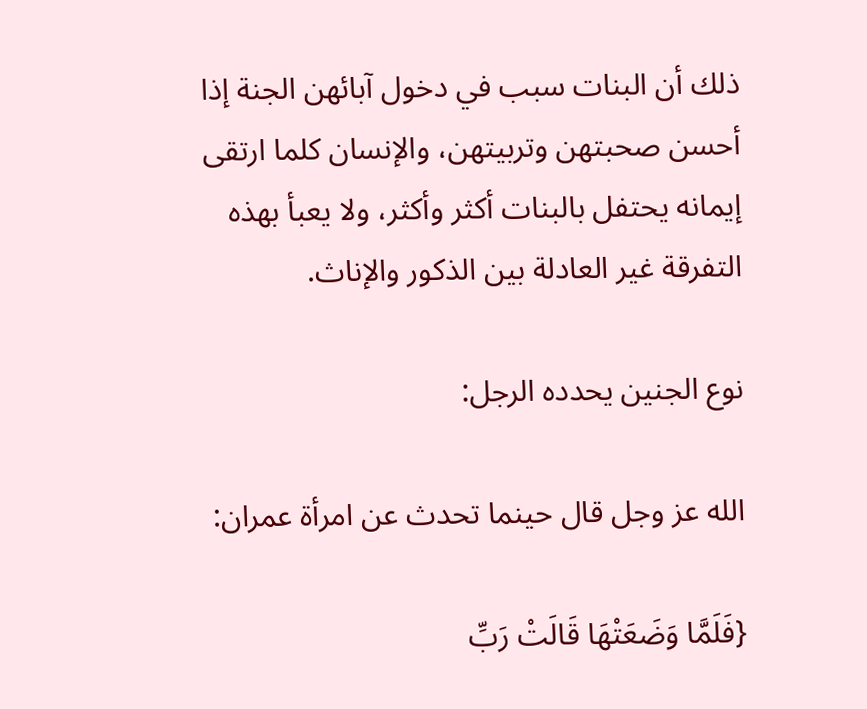ذلك أن البنات سبب في دخول آبائهن الجنة إذا أحسن صحبتهن وتربيتهن، والإنسان كلما ارتقى إيمانه يحتفل بالبنات أكثر وأكثر، ولا يعبأ بهذه التفرقة غير العادلة بين الذكور والإناث.

نوع الجنين يحدده الرجل:

الله عز وجل قال حينما تحدث عن امرأة عمران:

{فَلَمَّا وَضَعَتْهَا قَالَتْ رَبِّ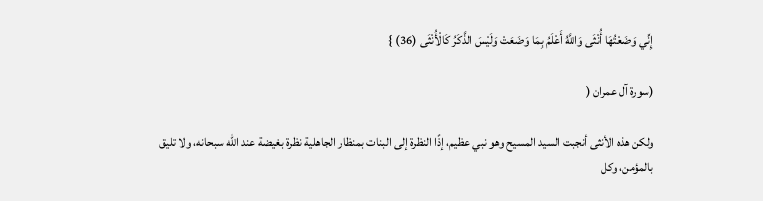إِنِّي وَضَعْتُهَا أُنْثَى وَاللَّهُ أَعْلَمُ بِمَا وَضَعَتْ وَلَيْسَ الذَّكَرُ كَالْأُنْثَى (36) }

(سورة آل عمران (

ولكن هذه الأنثى أنجبت السيد المسيح وهو نبي عظيم، إذًا النظرة إلى البنات بمنظار الجاهلية نظرة بغيضة عند الله سبحانه، ولا تليق بالمؤمن، وكل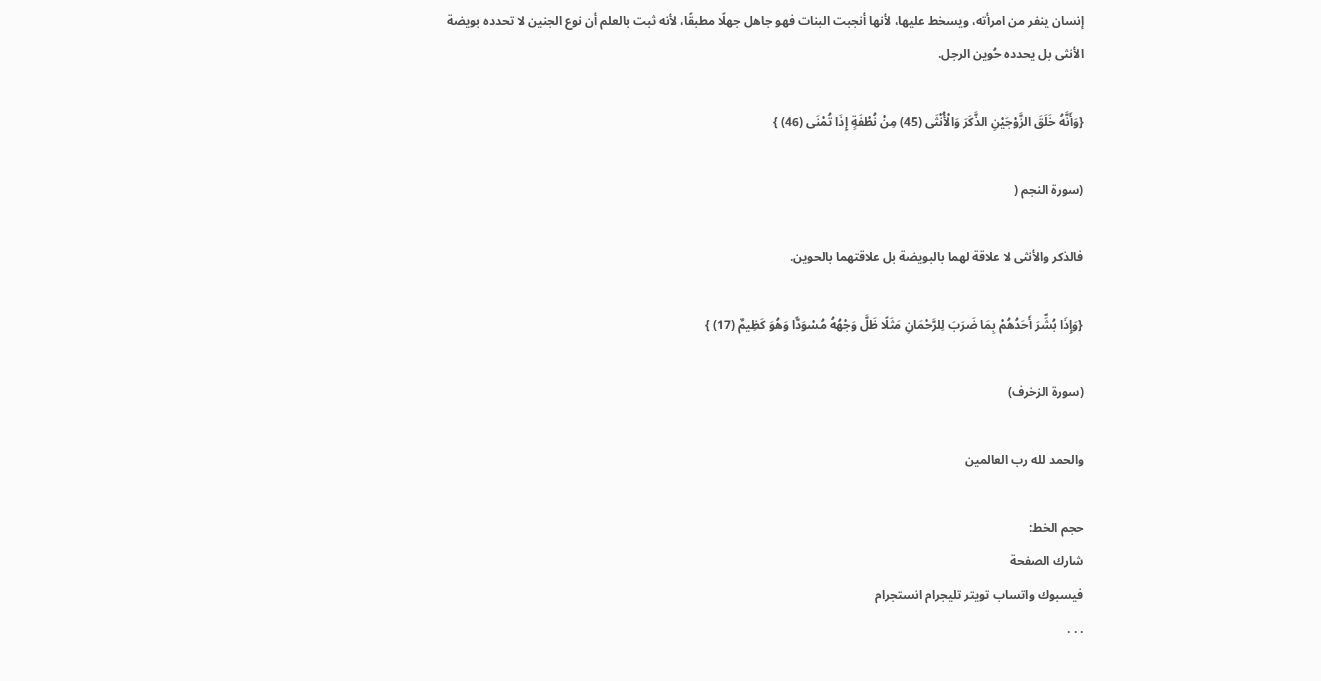إنسان ينفر من امرأته، ويسخط عليها، لأنها أنجبت البنات فهو جاهل جهلًا مطبقًا، لأنه ثبت بالعلم أن نوع الجنين لا تحدده بويضة الأنثى بل يحدده حُوين الرجل.

{وَأَنَّهُ خَلَقَ الزَّوْجَيْنِ الذَّكَرَ وَالْأُنْثَى (45) مِنْ نُطْفَةٍ إِذَا تُمْنَى (46) }

(سورة النجم (

فالذكر والأنثى لا علاقة لهما بالبويضة بل علاقتهما بالحوين.

{وَإِذَا بُشِّرَ أَحَدُهُمْ بِمَا ضَرَبَ لِلرَّحْمَانِ مَثَلًا ظَلَّ وَجْهُهُ مُسْوَدًّا وَهُوَ كَظِيمٌ (17) }

(سورة الزخرف)

والحمد لله رب العالمين

حجم الخط:
شارك الصفحة
فيسبوك واتساب تويتر تليجرام انستجرام
. . .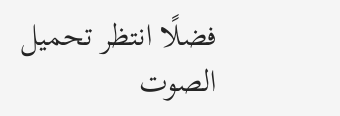فضلًا انتظر تحميل الصوت